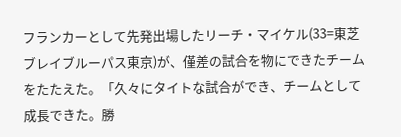フランカーとして先発出場したリーチ・マイケル(33=東芝ブレイブルーパス東京)が、僅差の試合を物にできたチームをたたえた。「久々にタイトな試合ができ、チームとして成長できた。勝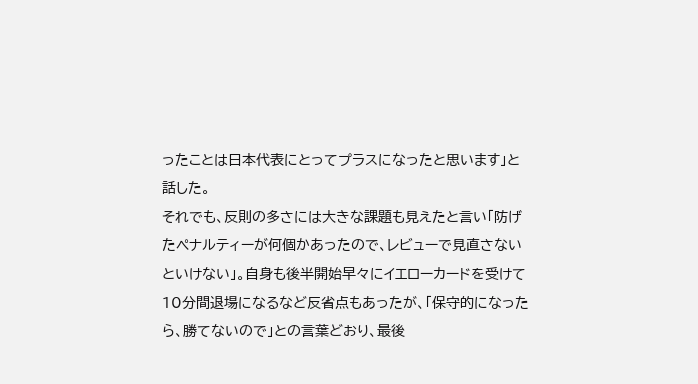ったことは日本代表にとってプラスになったと思います」と話した。
それでも、反則の多さには大きな課題も見えたと言い「防げたペナルティーが何個かあったので、レビューで見直さないといけない」。自身も後半開始早々にイエローカードを受けて10分間退場になるなど反省点もあったが、「保守的になったら、勝てないので」との言葉どおり、最後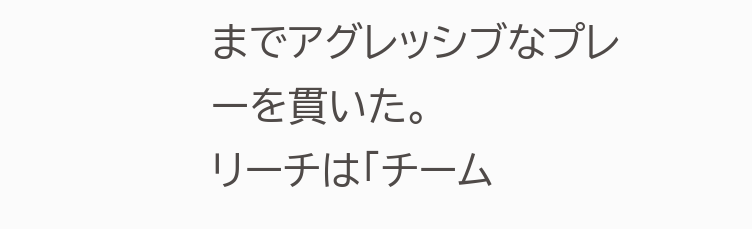までアグレッシブなプレーを貫いた。
リーチは「チーム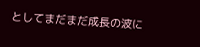としてまだまだ成長の波に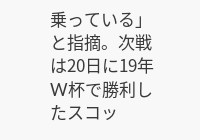乗っている」と指摘。次戦は20日に19年W杯で勝利したスコッ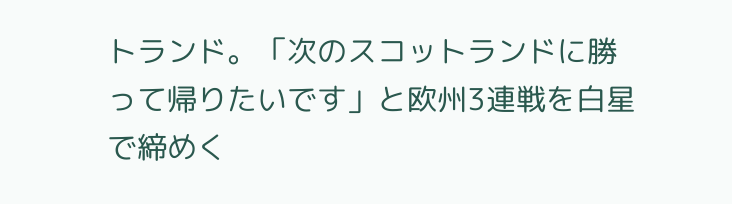トランド。「次のスコットランドに勝って帰りたいです」と欧州3連戦を白星で締めく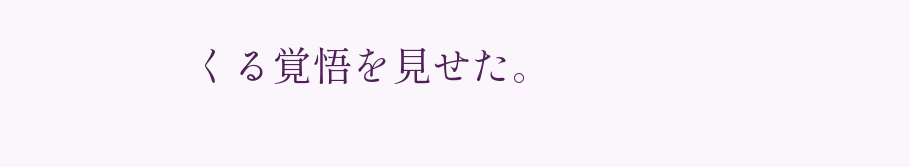くる覚悟を見せた。